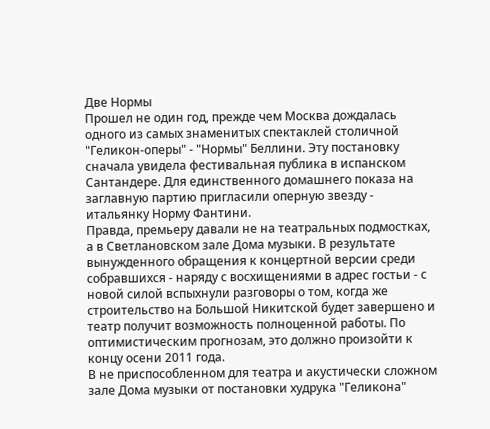Две Нормы
Прошел не один год, прежде чем Москва дождалась одного из самых знаменитых спектаклей столичной "Геликон-оперы" - "Нормы" Беллини. Эту постановку сначала увидела фестивальная публика в испанском Сантандере. Для единственного домашнего показа на заглавную партию пригласили оперную звезду - итальянку Норму Фантини.
Правда, премьеру давали не на театральных подмостках, а в Светлановском зале Дома музыки. В результате вынужденного обращения к концертной версии среди собравшихся - наряду с восхищениями в адрес гостьи - с новой силой вспыхнули разговоры о том, когда же строительство на Большой Никитской будет завершено и театр получит возможность полноценной работы. По оптимистическим прогнозам, это должно произойти к концу осени 2011 года.
В не приспособленном для театра и акустически сложном зале Дома музыки от постановки худрука "Геликона"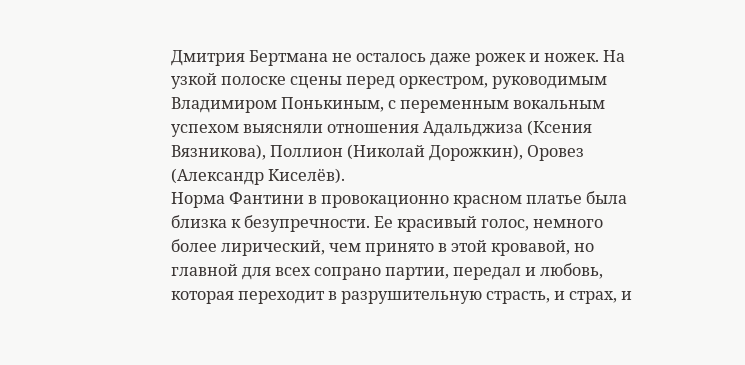Дмитрия Бертмана не осталось даже рожек и ножек. На узкой полоске сцены перед оркестром, руководимым Владимиром Понькиным, с переменным вокальным успехом выясняли отношения Адальджиза (Ксения Вязникова), Поллион (Николай Дорожкин), Оровез (Александр Киселёв).
Норма Фантини в провокационно красном платье была близка к безупречности. Ее красивый голос, немного более лирический, чем принято в этой кровавой, но главной для всех сопрано партии, передал и любовь, которая переходит в разрушительную страсть, и страх, и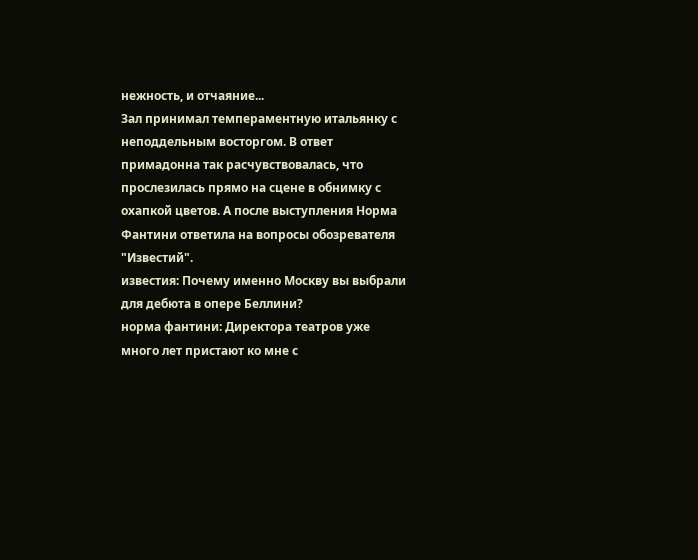нежность, и отчаяние...
Зал принимал темпераментную итальянку с неподдельным восторгом. В ответ примадонна так расчувствовалась, что прослезилась прямо на сцене в обнимку с охапкой цветов. А после выступления Норма Фантини ответила на вопросы обозревателя "Известий".
известия: Почему именно Москву вы выбрали для дебюта в опере Беллини?
норма фантини: Директора театров уже много лет пристают ко мне с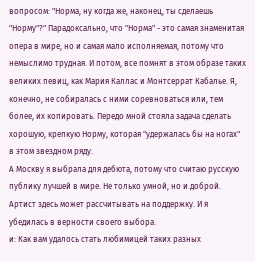вопросом: "Норма, ну когда же, наконец, ты сделаешь "Норму"?" Парадоксально, что "Норма" - это самая знаменитая опера в мире, но и самая мало исполняемая, потому что немыслимо трудная. И потом, все помнят в этом образе таких великих певиц, как Мария Каллас и Монтсеррат Кабалье. Я, конечно, не собиралась с ними соревноваться или, тем более, их копировать. Передо мной стояла задача сделать хорошую, крепкую Норму, которая "удержалась бы на ногах" в этом звездном ряду.
А Москву я выбрала для дебюта, потому что считаю русскую публику лучшей в мире. Не только умной, но и доброй. Артист здесь может рассчитывать на поддержку. И я убедилась в верности своего выбора.
и: Как вам удалось стать любимицей таких разных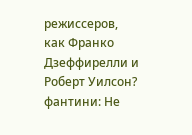режиссеров, как Франко Дзеффирелли и Роберт Уилсон?
фантини: Не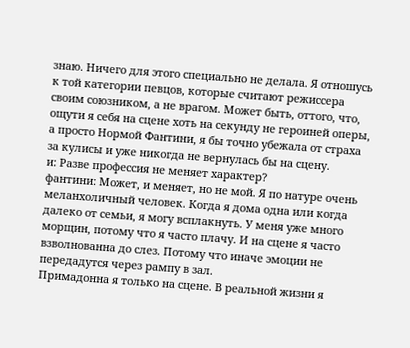знаю. Ничего для этого специально не делала. Я отношусь к той категории певцов, которые считают режиссера своим союзником, а не врагом. Может быть, оттого, что, ощути я себя на сцене хоть на секунду не героиней оперы, а просто Нормой Фантини, я бы точно убежала от страха за кулисы и уже никогда не вернулась бы на сцену.
и: Разве профессия не меняет характер?
фантини: Может, и меняет, но не мой. Я по натуре очень меланхоличный человек. Когда я дома одна или когда далеко от семьи, я могу всплакнуть. У меня уже много морщин, потому что я часто плачу. И на сцене я часто взволнованна до слез. Потому что иначе эмоции не передадутся через рампу в зал.
Примадонна я только на сцене. В реальной жизни я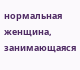нормальная женщина, занимающаяся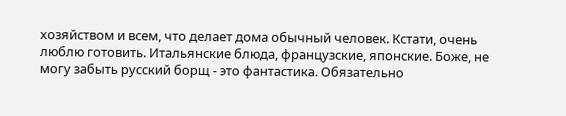хозяйством и всем, что делает дома обычный человек. Кстати, очень люблю готовить. Итальянские блюда, французские, японские. Боже, не могу забыть русский борщ - это фантастика. Обязательно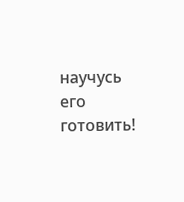научусь его готовить!